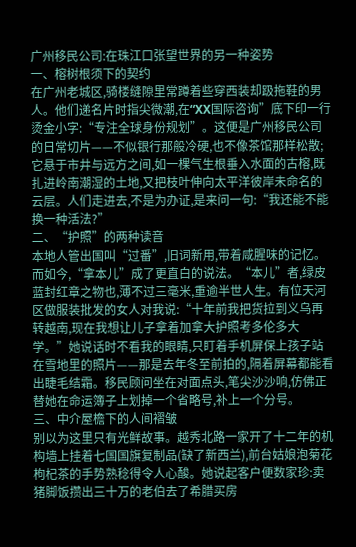广州移民公司:在珠江口张望世界的另一种姿势
一、榕树根须下的契约
在广州老城区,骑楼缝隙里常蹲着些穿西装却趿拖鞋的男人。他们递名片时指尖微潮,在“XX国际咨询”底下印一行烫金小字:“专注全球身份规划”。这便是广州移民公司的日常切片——不似银行那般冷硬,也不像茶馆那样松散;它悬于市井与远方之间,如一棵气生根垂入水面的古榕,既扎进岭南潮湿的土地,又把枝叶伸向太平洋彼岸未命名的云层。人们走进去,不是为办证,是来问一句:“我还能不能换一种活法?”
二、“护照”的两种读音
本地人管出国叫“过番”,旧词新用,带着咸腥味的记忆。而如今,“拿本儿”成了更直白的说法。“本儿”者,绿皮蓝封红章之物也,薄不过三毫米,重逾半世人生。有位天河区做服装批发的女人对我说:“十年前我把货拉到义乌再转越南,现在我想让儿子拿着加拿大护照考多伦多大学。”她说话时不看我的眼睛,只盯着手机屏保上孩子站在雪地里的照片——那是去年冬至前拍的,隔着屏幕都能看出睫毛结霜。移民顾问坐在对面点头,笔尖沙沙响,仿佛正替她在命运簿子上划掉一个省略号,补上一个分号。
三、中介屋檐下的人间褶皱
别以为这里只有光鲜故事。越秀北路一家开了十二年的机构墙上挂着七国国旗复制品(缺了新西兰),前台姑娘泡菊花枸杞茶的手势熟稔得令人心酸。她说起客户便数家珍:卖猪脚饭攒出三十万的老伯去了希腊买房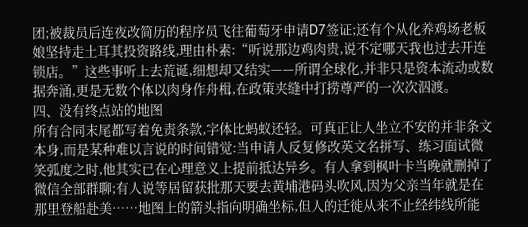团;被裁员后连夜改简历的程序员飞往葡萄牙申请D7签证;还有个从化养鸡场老板娘坚持走土耳其投资路线,理由朴素:“听说那边鸡肉贵,说不定哪天我也过去开连锁店。”这些事听上去荒诞,细想却又结实——所谓全球化,并非只是资本流动或数据奔涌,更是无数个体以肉身作舟楫,在政策夹缝中打捞尊严的一次次泅渡。
四、没有终点站的地图
所有合同末尾都写着免责条款,字体比蚂蚁还轻。可真正让人坐立不安的并非条文本身,而是某种难以言说的时间错觉:当申请人反复修改英文名拼写、练习面试微笑弧度之时,他其实已在心理意义上提前抵达异乡。有人拿到枫叶卡当晚就删掉了微信全部群聊;有人说等居留获批那天要去黄埔港码头吹风,因为父亲当年就是在那里登船赴美……地图上的箭头指向明确坐标,但人的迁徙从来不止经纬线所能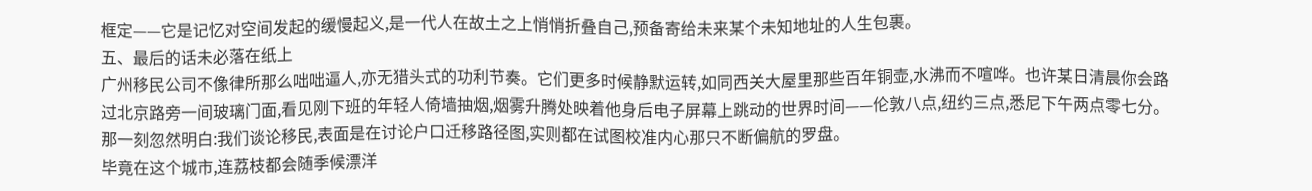框定——它是记忆对空间发起的缓慢起义,是一代人在故土之上悄悄折叠自己,预备寄给未来某个未知地址的人生包裹。
五、最后的话未必落在纸上
广州移民公司不像律所那么咄咄逼人,亦无猎头式的功利节奏。它们更多时候静默运转,如同西关大屋里那些百年铜壶,水沸而不喧哗。也许某日清晨你会路过北京路旁一间玻璃门面,看见刚下班的年轻人倚墙抽烟,烟雾升腾处映着他身后电子屏幕上跳动的世界时间——伦敦八点,纽约三点,悉尼下午两点零七分。那一刻忽然明白:我们谈论移民,表面是在讨论户口迁移路径图,实则都在试图校准内心那只不断偏航的罗盘。
毕竟在这个城市,连荔枝都会随季候漂洋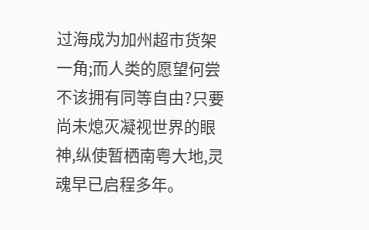过海成为加州超市货架一角;而人类的愿望何尝不该拥有同等自由?只要尚未熄灭凝视世界的眼神,纵使暂栖南粤大地,灵魂早已启程多年。